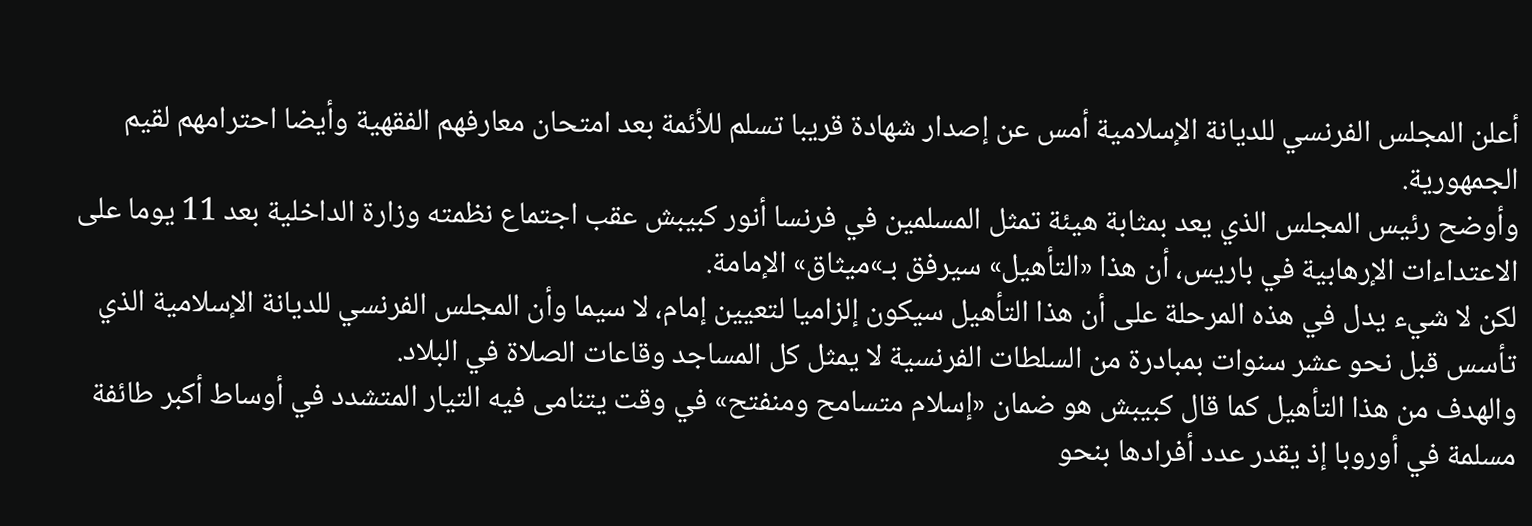أعلن المجلس الفرنسي للديانة الإسلامية أمس عن إصدار شهادة قريبا تسلم للأئمة بعد امتحان معارفهم الفقهية وأيضا احترامهم لقيم الجمهورية.
وأوضح رئيس المجلس الذي يعد بمثابة هيئة تمثل المسلمين في فرنسا أنور كبيبش عقب اجتماع نظمته وزارة الداخلية بعد 11 يوما على الاعتداءات الإرهابية في باريس، أن هذا «التأهيل» سيرفق بـ»ميثاق» الإمامة.
لكن لا شيء يدل في هذه المرحلة على أن هذا التأهيل سيكون إلزاميا لتعيين إمام، لا سيما وأن المجلس الفرنسي للديانة الإسلامية الذي تأسس قبل نحو عشر سنوات بمبادرة من السلطات الفرنسية لا يمثل كل المساجد وقاعات الصلاة في البلاد.
والهدف من هذا التأهيل كما قال كبيبش هو ضمان «إسلام متسامح ومنفتح» في وقت يتنامى فيه التيار المتشدد في أوساط أكبر طائفة مسلمة في أوروبا إذ يقدر عدد أفرادها بنحو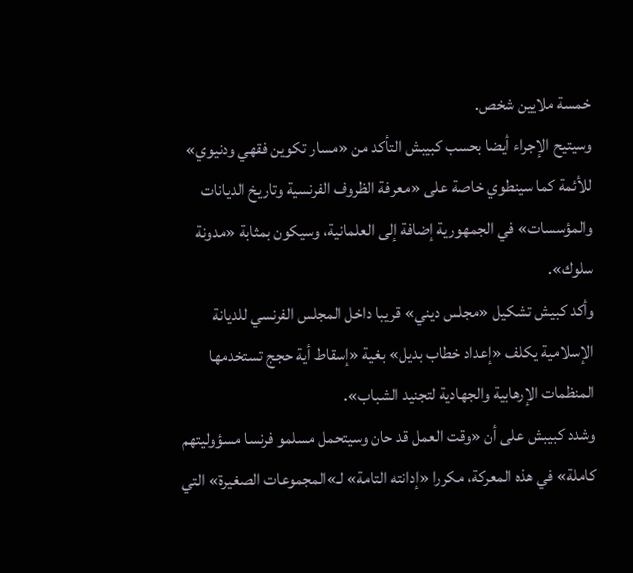خمسة ملايين شخص.
وسيتيح الإجراء أيضا بحسب كبيبش التأكد من «مسار تكوين فقهي ودنيوي» للأئمة كما سينطوي خاصة على «معرفة الظروف الفرنسية وتاريخ الديانات والمؤسسات» في الجمهورية إضافة إلى العلمانية، وسيكون بمثابة «مدونة سلوك».
وأكد كبيش تشكيل «مجلس ديني» قريبا داخل المجلس الفرنسي للديانة الإسلامية يكلف «إعداد خطاب بديل» بغية «إسقاط أية حجج تستخدمها المنظمات الإرهابية والجهادية لتجنيد الشباب».
وشدد كبيبش على أن «وقت العمل قد حان وسيتحمل مسلمو فرنسا مسؤوليتهم كاملة» في هذه المعركة، مكررا «إدانته التامة» لـ»المجموعات الصغيرة» التي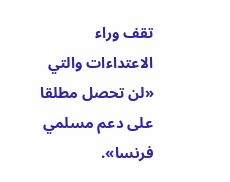تقف وراء الاعتداءات والتي «لن تحصل مطلقا على دعم مسلمي فرنسا».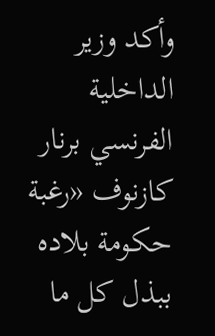وأكد وزير الداخلية الفرنسي برنار كازنوف «رغبة حكومة بلاده ببذل كل ما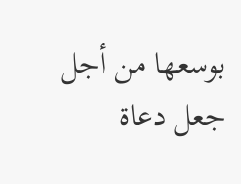بوسعها من أجل جعل دعاة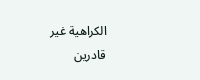الكراهية غير قادرين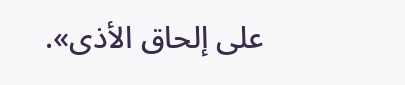على إلحاق الأذى».